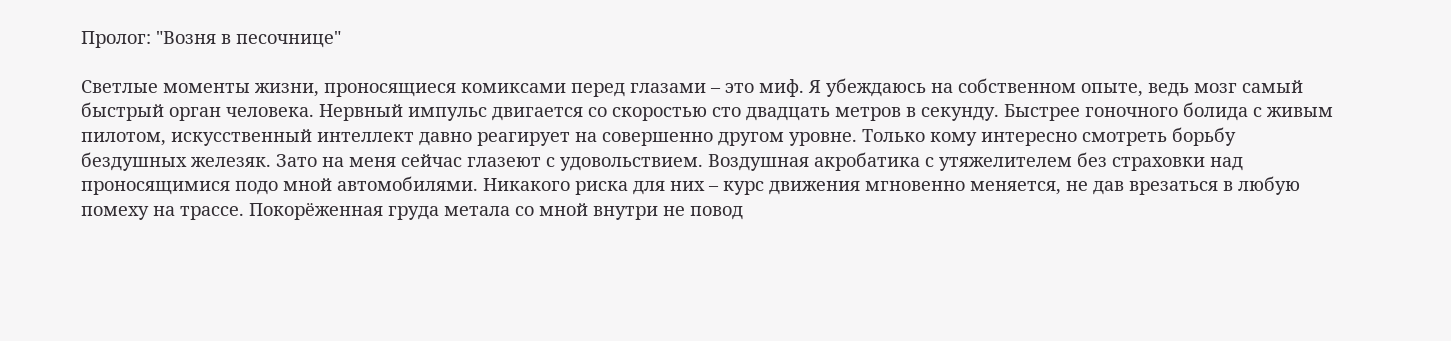Пролог: "Возня в песочнице"

Светлые моменты жизни, проносящиеся комиксами перед глазами – это миф. Я убеждаюсь на собственном опыте, ведь мозг самый быстрый орган человека. Нервный импульс двигается со скоростью сто двадцать метров в секунду. Быстрее гоночного болида с живым пилотом, искусственный интеллект давно реагирует на совершенно другом уровне. Только кому интересно смотреть борьбу бездушных железяк. Зато на меня сейчас глазеют с удовольствием. Воздушная акробатика с утяжелителем без страховки над проносящимися подо мной автомобилями. Никакого риска для них – курс движения мгновенно меняется, не дав врезаться в любую помеху на трассе. Покорёженная груда метала со мной внутри не повод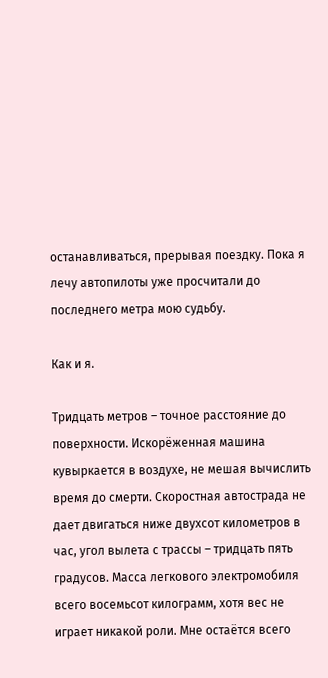останавливаться, прерывая поездку. Пока я лечу автопилоты уже просчитали до последнего метра мою судьбу.

Как и я.

Тридцать метров – точное расстояние до поверхности. Искорёженная машина кувыркается в воздухе, не мешая вычислить время до смерти. Скоростная автострада не дает двигаться ниже двухсот километров в час, угол вылета с трассы – тридцать пять градусов. Масса легкового электромобиля всего восемьсот килограмм, хотя вес не играет никакой роли. Мне остаётся всего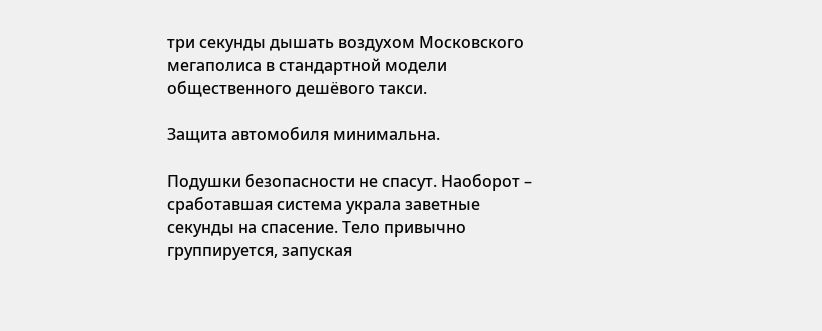три секунды дышать воздухом Московского мегаполиса в стандартной модели общественного дешёвого такси.

Защита автомобиля минимальна.

Подушки безопасности не спасут. Наоборот – сработавшая система украла заветные секунды на спасение. Тело привычно группируется, запуская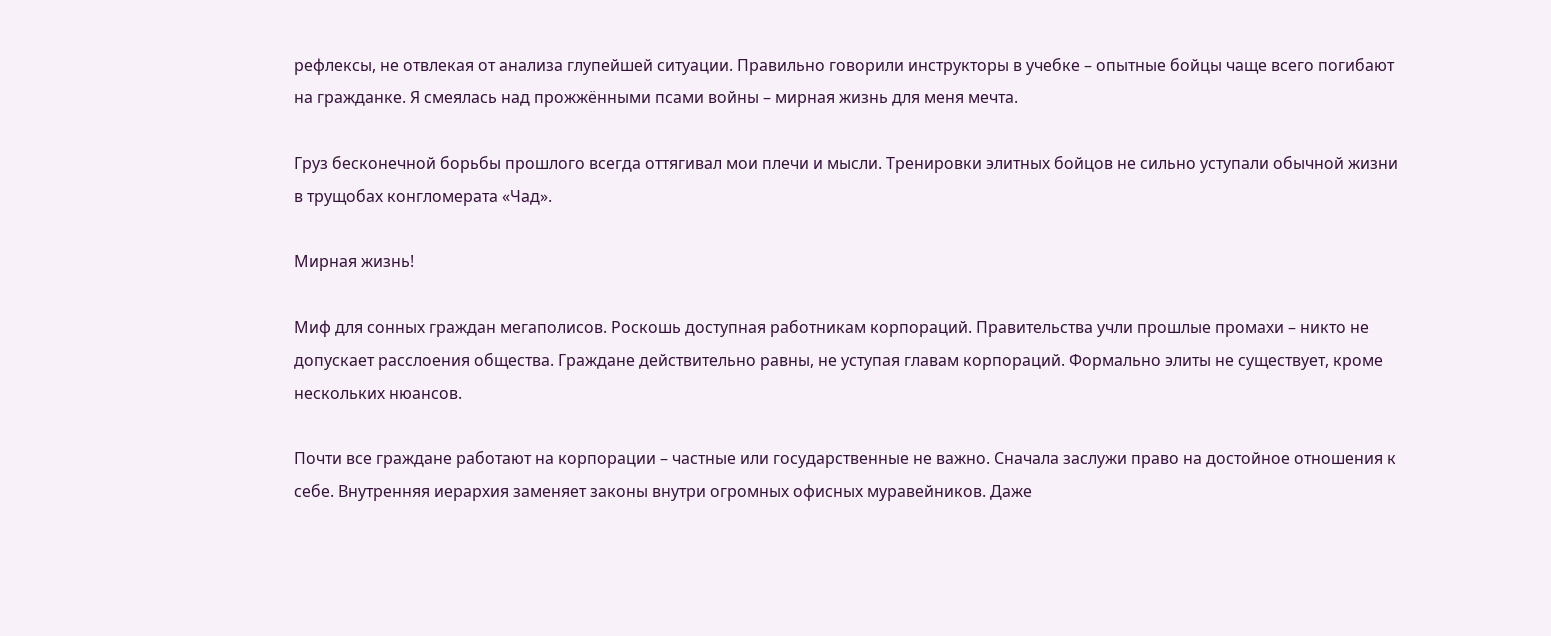рефлексы, не отвлекая от анализа глупейшей ситуации. Правильно говорили инструкторы в учебке – опытные бойцы чаще всего погибают на гражданке. Я смеялась над прожжёнными псами войны – мирная жизнь для меня мечта.

Груз бесконечной борьбы прошлого всегда оттягивал мои плечи и мысли. Тренировки элитных бойцов не сильно уступали обычной жизни в трущобах конгломерата «Чад».

Мирная жизнь!

Миф для сонных граждан мегаполисов. Роскошь доступная работникам корпораций. Правительства учли прошлые промахи – никто не допускает расслоения общества. Граждане действительно равны, не уступая главам корпораций. Формально элиты не существует, кроме нескольких нюансов.

Почти все граждане работают на корпорации – частные или государственные не важно. Сначала заслужи право на достойное отношения к себе. Внутренняя иерархия заменяет законы внутри огромных офисных муравейников. Даже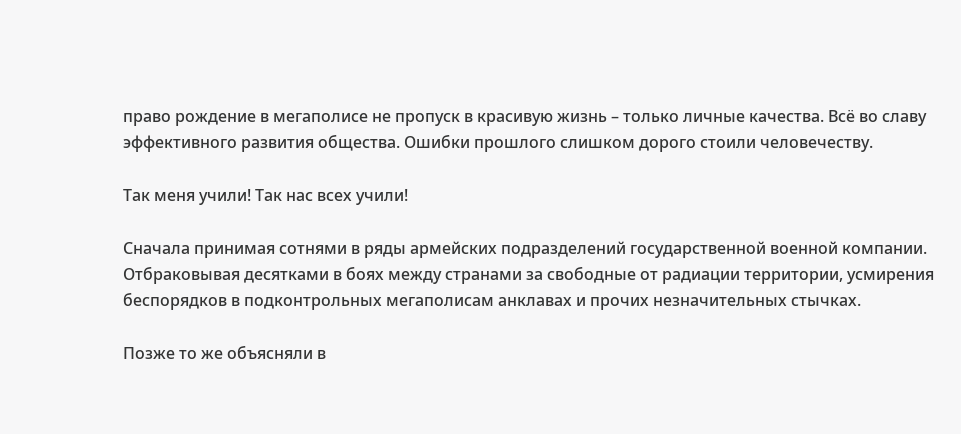право рождение в мегаполисе не пропуск в красивую жизнь – только личные качества. Всё во славу эффективного развития общества. Ошибки прошлого слишком дорого стоили человечеству.

Так меня учили! Так нас всех учили!

Сначала принимая сотнями в ряды армейских подразделений государственной военной компании. Отбраковывая десятками в боях между странами за свободные от радиации территории, усмирения беспорядков в подконтрольных мегаполисам анклавах и прочих незначительных стычках.

Позже то же объясняли в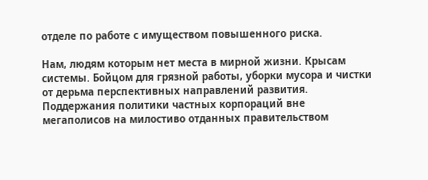отделе по работе с имуществом повышенного риска.

Нам, людям которым нет места в мирной жизни. Крысам системы. Бойцом для грязной работы, уборки мусора и чистки от дерьма перспективных направлений развития. Поддержания политики частных корпораций вне мегаполисов на милостиво отданных правительством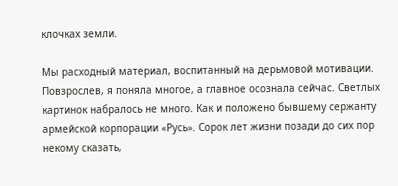клочках земли.

Мы расходный материал, воспитанный на дерьмовой мотивации. Повзрослев, я поняла многое, а главное осознала сейчас. Светлых картинок набралось не много. Как и положено бывшему сержанту армейской корпорации «Русь». Сорок лет жизни позади до сих пор некому сказать,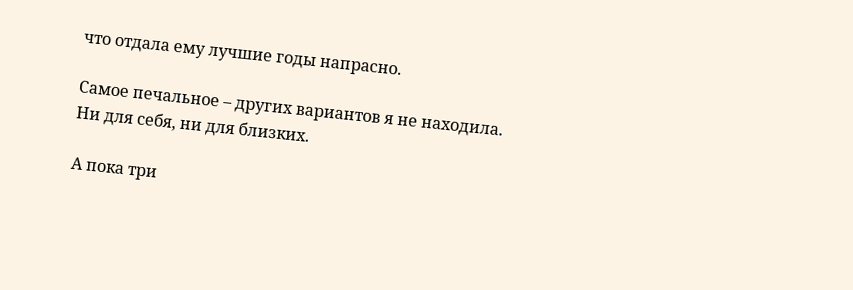что отдала ему лучшие годы напрасно.

Самое печальное – других вариантов я не находила. Ни для себя, ни для близких.

А пока три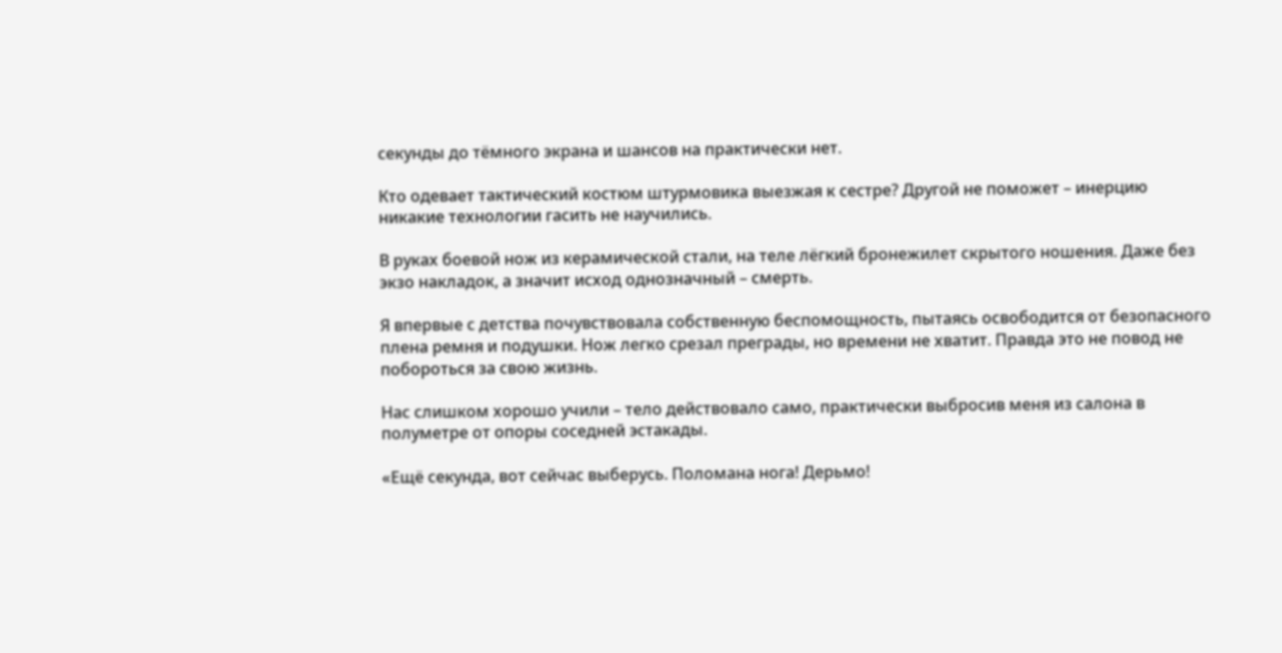секунды до тёмного экрана и шансов на практически нет.

Кто одевает тактический костюм штурмовика выезжая к сестре? Другой не поможет – инерцию никакие технологии гасить не научились.

В руках боевой нож из керамической стали, на теле лёгкий бронежилет скрытого ношения. Даже без экзо накладок, а значит исход однозначный – смерть.

Я впервые с детства почувствовала собственную беспомощность, пытаясь освободится от безопасного плена ремня и подушки. Нож легко срезал преграды, но времени не хватит. Правда это не повод не побороться за свою жизнь.

Нас слишком хорошо учили – тело действовало само, практически выбросив меня из салона в полуметре от опоры соседней эстакады.

«Ещё секунда, вот сейчас выберусь. Поломана нога! Дерьмо!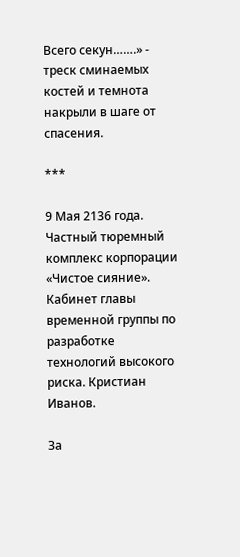Всего секун…….» - треск сминаемых костей и темнота накрыли в шаге от спасения.

***

9 Мая 2136 года. Частный тюремный комплекс корпорации «Чистое сияние». Кабинет главы временной группы по разработке технологий высокого риска. Кристиан Иванов.

За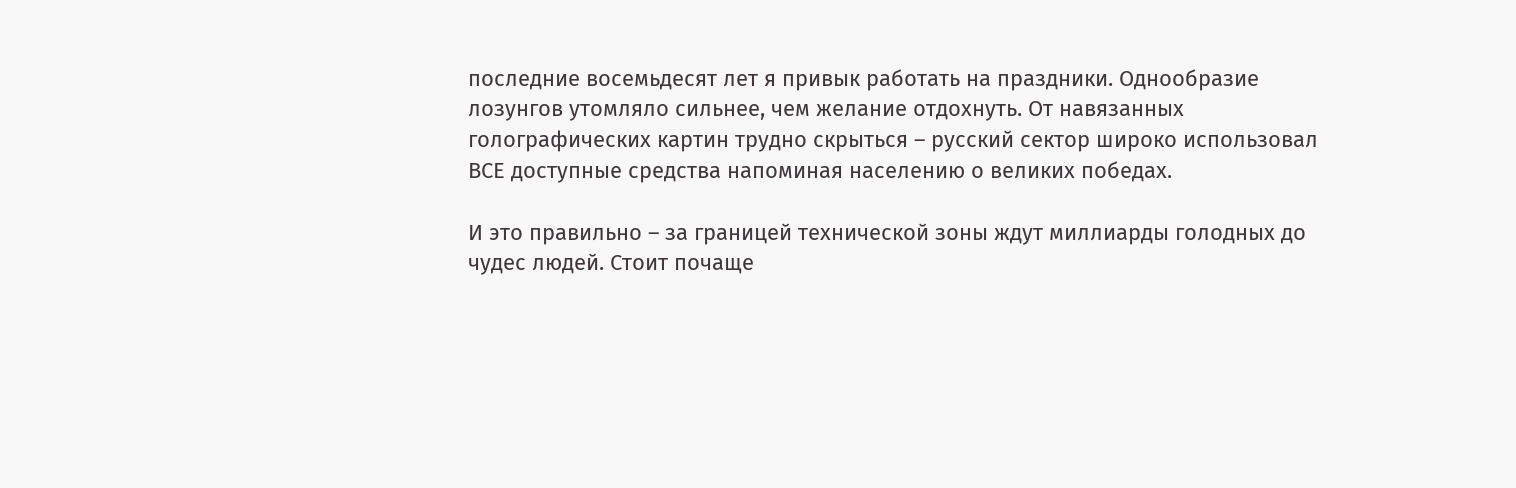последние восемьдесят лет я привык работать на праздники. Однообразие лозунгов утомляло сильнее, чем желание отдохнуть. От навязанных голографических картин трудно скрыться – русский сектор широко использовал ВСЕ доступные средства напоминая населению о великих победах.

И это правильно – за границей технической зоны ждут миллиарды голодных до чудес людей. Стоит почаще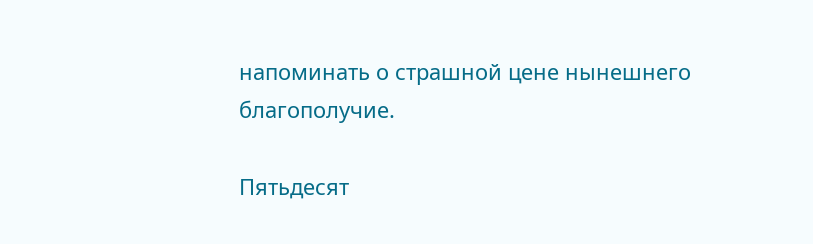напоминать о страшной цене нынешнего благополучие.

Пятьдесят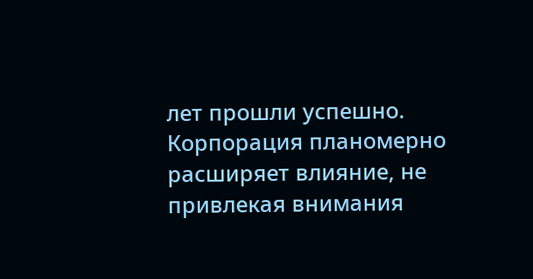лет прошли успешно. Корпорация планомерно расширяет влияние, не привлекая внимания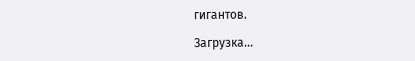гигантов.

Загрузка...